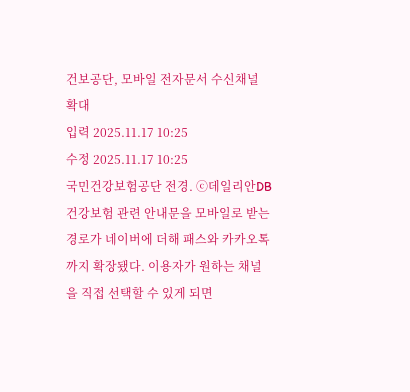건보공단, 모바일 전자문서 수신채널 확대
입력 2025.11.17 10:25
수정 2025.11.17 10:25
국민건강보험공단 전경. ⓒ데일리안DB
건강보험 관련 안내문을 모바일로 받는 경로가 네이버에 더해 패스와 카카오톡까지 확장됐다. 이용자가 원하는 채널을 직접 선택할 수 있게 되면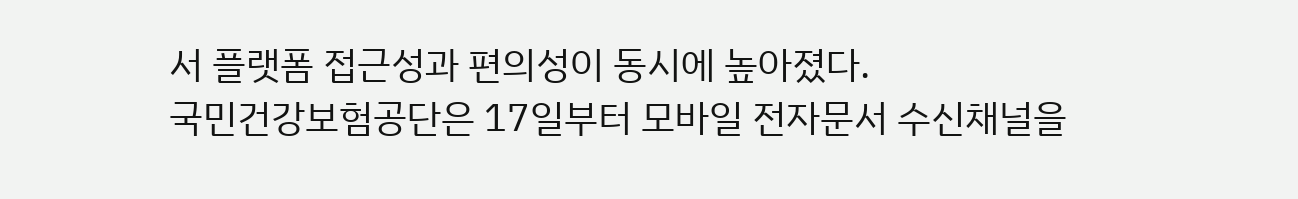서 플랫폼 접근성과 편의성이 동시에 높아졌다.
국민건강보험공단은 17일부터 모바일 전자문서 수신채널을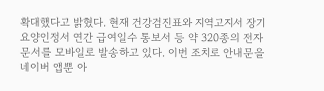확대했다고 밝혔다. 현재 건강검진표와 지역고지서 장기요양인정서 연간 급여일수 통보서 등 약 320종의 전자문서를 모바일로 발송하고 있다. 이번 조치로 안내문을 네이버 앱뿐 아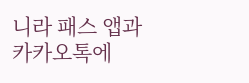니라 패스 앱과 카카오톡에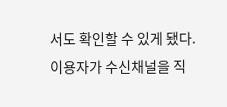서도 확인할 수 있게 됐다.
이용자가 수신채널을 직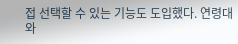접 선택할 수 있는 기능도 도입했다. 연령대와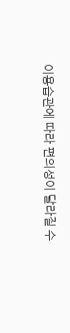이용습관에 따라 편의성이 달라질 수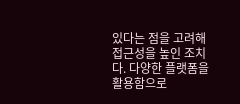있다는 점을 고려해 접근성을 높인 조치다. 다양한 플랫폼을 활용함으로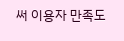써 이용자 만족도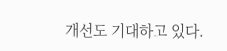개선도 기대하고 있다.